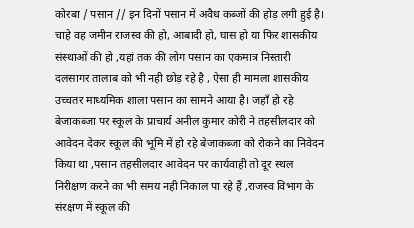कोरबा / पसान // इन दिनों पसान में अवैध कब्जों की होड़ लगी हुई है। चाहे वह जमीन राजस्व की हो, आबादी हो, घास हो या फिर शासकीय संस्थाओं की हो ,यहां तक की लोग पसान का एकमात्र निस्तारी दलसागर तालाब को भी नही छोड़ रहे है , ऐसा ही मामला शासकीय उच्चतर माध्यमिक शाला पसान का सामने आया है। जहाँ हो रहे बेजाकब्जा पर स्कूल के प्राचार्य अनील कुमार कोरी ने तहसीलदार को आवेदन देकर स्कूल की भूमि में हो रहे बेजाकब्जा को रोकने का निवेदन किया था ,पसान तहसीलदार आवेदन पर कार्यवाही तो दूर स्थल निरीक्षण करने का भी समय नही निकाल पा रहे हैं ,राजस्व विभाग के संरक्षण में स्कूल की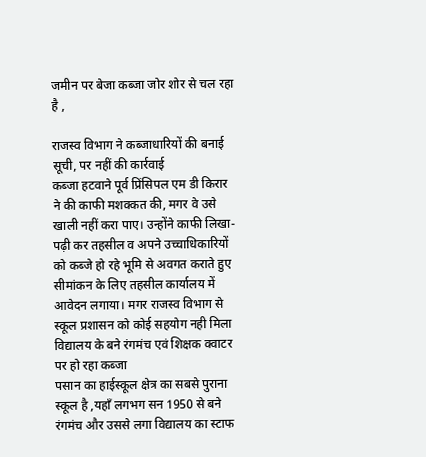जमीन पर बेजा कब्जा जोर शोर से चल रहा है ,

राजस्व विभाग ने कब्जाधारियों की बनाई सूची, पर नहीं की कार्रवाई
कब्जा हटवाने पूर्व प्रिंसिपल एम डी किरार ने की काफी मशक्कत की, मगर वे उसे खाली नहीं करा पाए। उन्होंने काफी लिखा-पढ़ी कर तहसील व अपने उच्चाधिकारियों को कब्जे हो रहे भूमि से अवगत कराते हुए सीमांकन के लिए तहसील कार्यालय में आवेदन लगाया। मगर राजस्व विभाग से स्कूल प्रशासन को कोई सहयोग नही मिला
विद्यालय के बने रंगमंच एवं शिक्षक क्वाटर पर हो रहा कब्जा
पसान का हाईस्कूल क्षेत्र का सबसे पुराना स्कूल है ,यहाँ लगभग सन 1950 से बने रंगमंच और उससे लगा विद्यालय का स्टाफ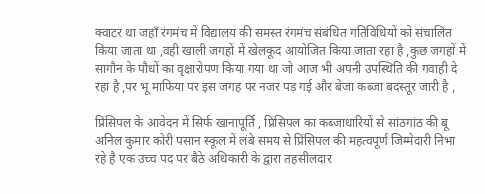क्वाटर था जहाँ रंगमंच में विद्यालय की समस्त रंगमंच संबंधित गतिविधियों को संचालित किया जाता था ,वही खाली जगहों में खेलकूद आयोजित किया जाता रहा है ,कुछ जगहों में सागौन के पौधों का वृक्षारोपण किया गया था जो आज भी अपनी उपस्थिति की गवाही दे रहा है ,पर भू माफिया पर इस जगह पर नजर पड़ गई और बेजा कब्जा बदस्तूर जारी है ,

प्रिंसिपल के आवेदन में सिर्फ खानापूर्ति , प्रिंसिपल का कब्जाधारियों से सांठगांठ की बू
अनिल कुमार कोरी पसान स्कूल में लंबे समय से प्रिंसिपल की महत्वपूर्ण जिम्मेदारी निभा रहे है एक उच्च पद पर बैठे अधिकारी के द्वारा तहसीलदार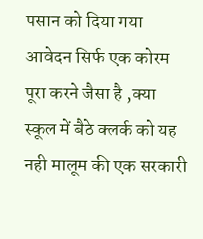पसान को दिया गया आवेदन सिर्फ एक कोरम पूरा करने जैसा है ,क्या स्कूल में बैठे क्लर्क को यह नही मालूम की एक सरकारी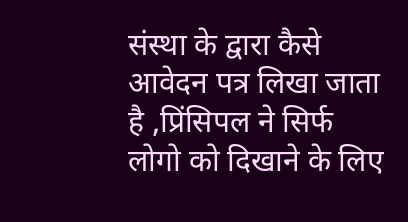संस्था के द्वारा कैसे आवेदन पत्र लिखा जाता है ,प्रिंसिपल ने सिर्फ लोगो को दिखाने के लिए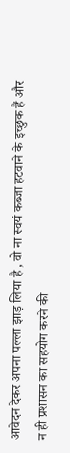आवेदन देकर अपना पल्ला झाड़ लिया है , वो ना स्वयं कब्जा हटवाने के इच्छुक हैं और न ही प्रशासन का सहयोग करने की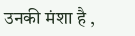उनकी मंशा है ,